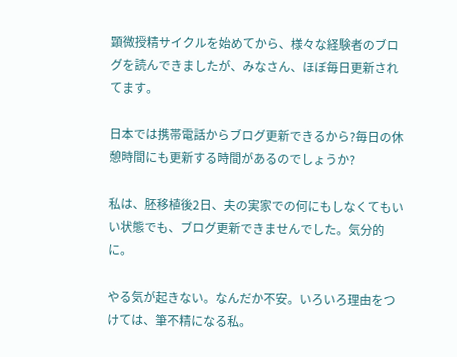顕微授精サイクルを始めてから、様々な経験者のブログを読んできましたが、みなさん、ほぼ毎日更新されてます。

日本では携帯電話からブログ更新できるから?毎日の休憩時間にも更新する時間があるのでしょうか?

私は、胚移植後2日、夫の実家での何にもしなくてもいい状態でも、ブログ更新できませんでした。気分的に。

やる気が起きない。なんだか不安。いろいろ理由をつけては、筆不精になる私。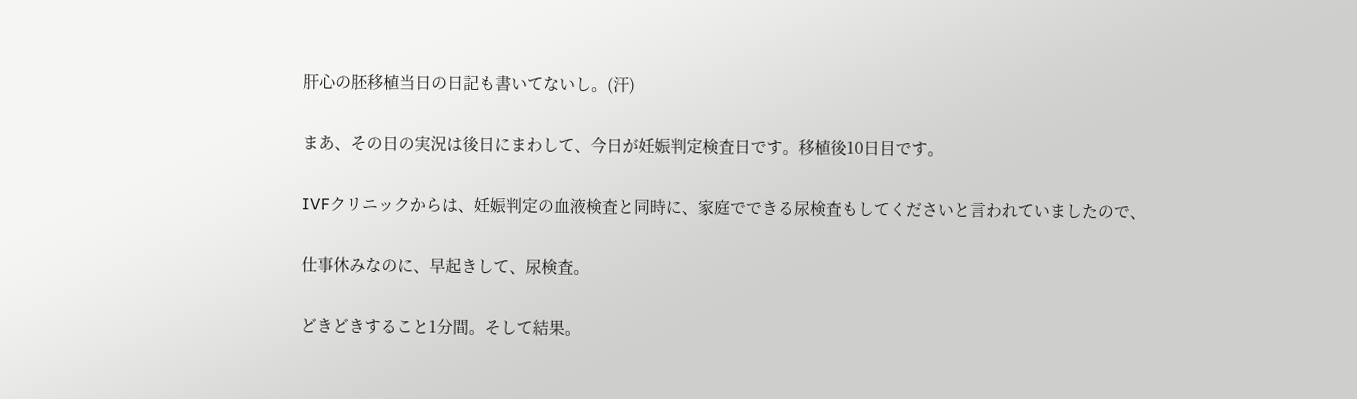肝心の胚移植当日の日記も書いてないし。(汗)

まあ、その日の実況は後日にまわして、今日が妊娠判定検査日です。移植後10日目です。

IVFクリニックからは、妊娠判定の血液検査と同時に、家庭でできる尿検査もしてくださいと言われていましたので、

仕事休みなのに、早起きして、尿検査。

どきどきすること1分間。そして結果。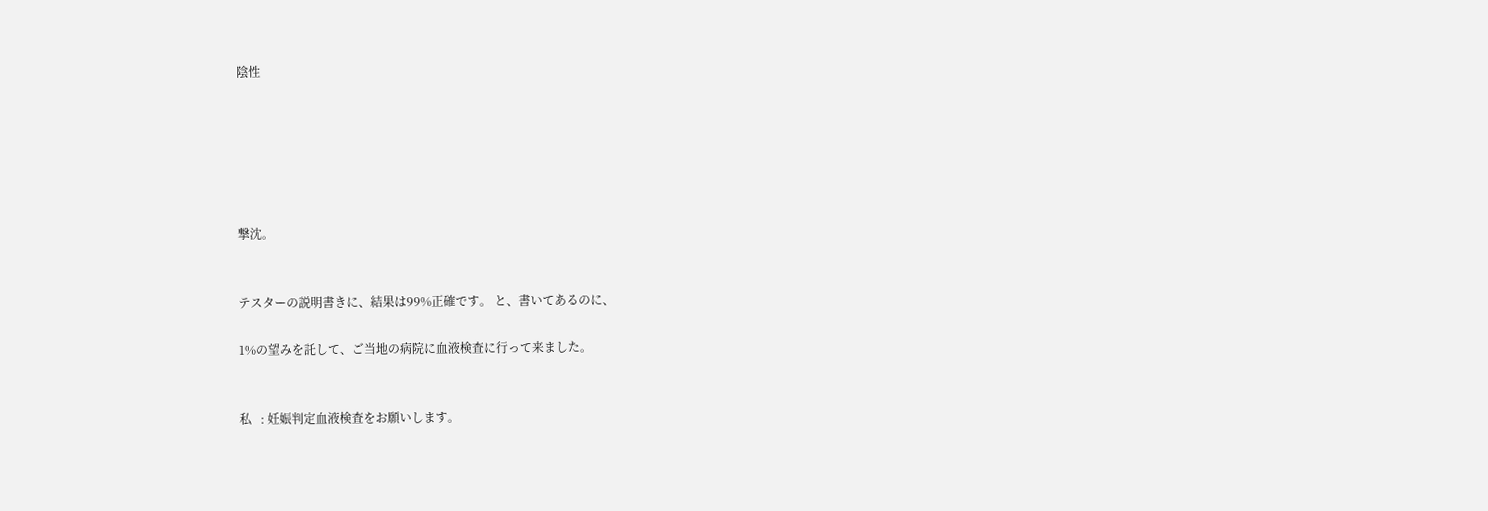陰性






撃沈。


テスターの説明書きに、結果は99%正確です。 と、書いてあるのに、

1%の望みを託して、ご当地の病院に血液検査に行って来ました。


私   : 妊娠判定血液検査をお願いします。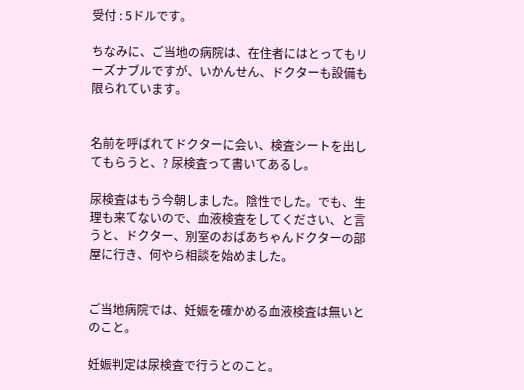受付 : 5ドルです。

ちなみに、ご当地の病院は、在住者にはとってもリーズナブルですが、いかんせん、ドクターも設備も限られています。


名前を呼ばれてドクターに会い、検査シートを出してもらうと、? 尿検査って書いてあるし。

尿検査はもう今朝しました。陰性でした。でも、生理も来てないので、血液検査をしてください、と言うと、ドクター、別室のおばあちゃんドクターの部屋に行き、何やら相談を始めました。


ご当地病院では、妊娠を確かめる血液検査は無いとのこと。

妊娠判定は尿検査で行うとのこと。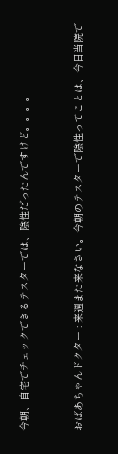今朝、自宅でチェックできるテスターでは、陰性だったんですけど。。。。


おばあちゃんドクター : 来週また来なさい。今朝のテスターで陰性ってことは、今日当院で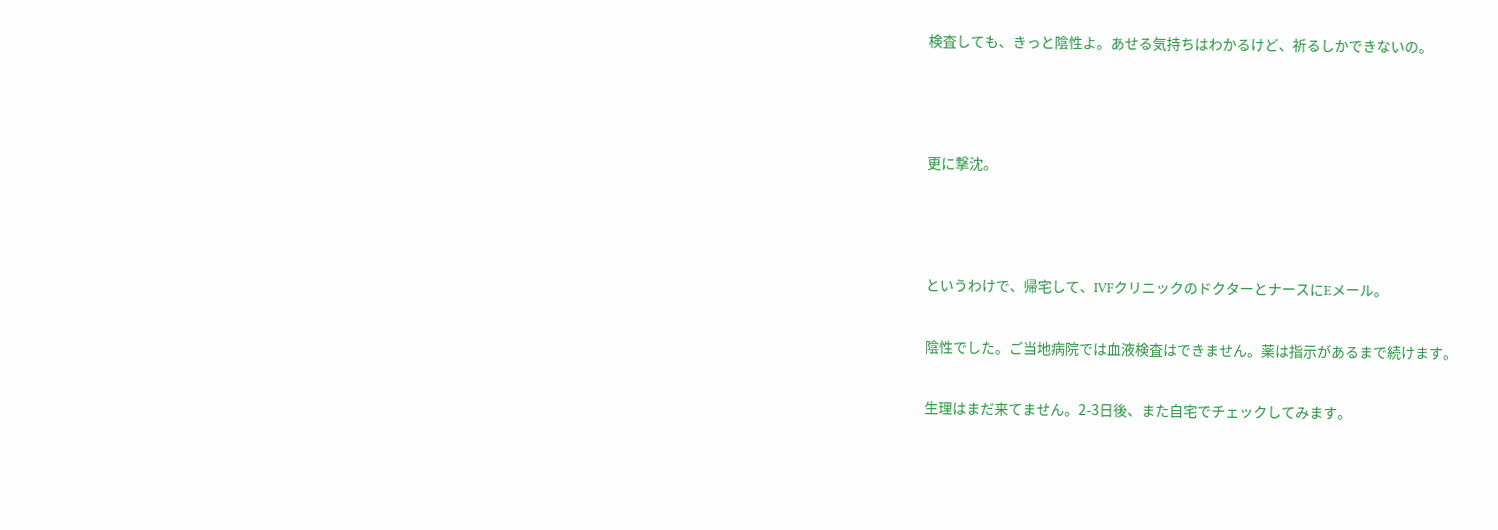検査しても、きっと陰性よ。あせる気持ちはわかるけど、祈るしかできないの。



更に撃沈。



というわけで、帰宅して、IVFクリニックのドクターとナースにEメール。

陰性でした。ご当地病院では血液検査はできません。薬は指示があるまで続けます。

生理はまだ来てません。2-3日後、また自宅でチェックしてみます。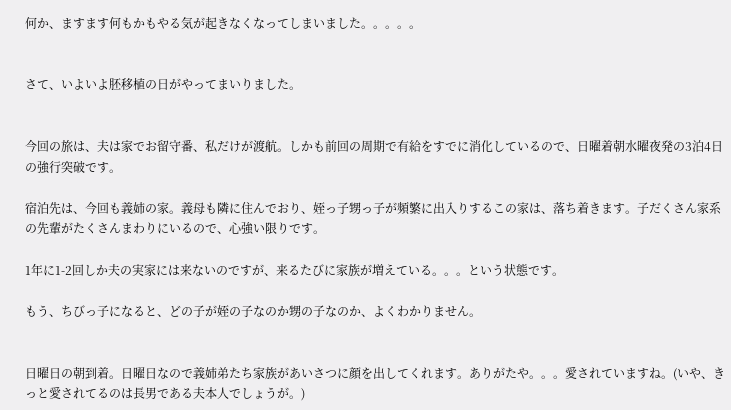何か、ますます何もかもやる気が起きなくなってしまいました。。。。。


さて、いよいよ胚移植の日がやってまいりました。


今回の旅は、夫は家でお留守番、私だけが渡航。しかも前回の周期で有給をすでに消化しているので、日曜着朝水曜夜発の3泊4日の強行突破です。

宿泊先は、今回も義姉の家。義母も隣に住んでおり、姪っ子甥っ子が頻繁に出入りするこの家は、落ち着きます。子だくさん家系の先輩がたくさんまわりにいるので、心強い限りです。

1年に1-2回しか夫の実家には来ないのですが、来るたびに家族が増えている。。。という状態です。

もう、ちびっ子になると、どの子が姪の子なのか甥の子なのか、よくわかりません。


日曜日の朝到着。日曜日なので義姉弟たち家族があいさつに顔を出してくれます。ありがたや。。。愛されていますね。(いや、きっと愛されてるのは長男である夫本人でしょうが。)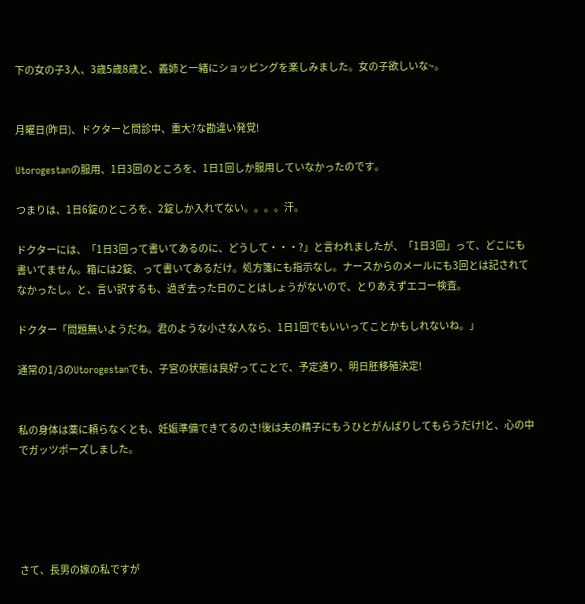下の女の子3人、3歳5歳8歳と、義姉と一緒にショッピングを楽しみました。女の子欲しいな~。


月曜日(昨日)、ドクターと問診中、重大?な勘違い発覚!

Utorogestanの服用、1日3回のところを、1日1回しか服用していなかったのです。

つまりは、1日6錠のところを、2錠しか入れてない。。。。汗。

ドクターには、「1日3回って書いてあるのに、どうして・・・?」と言われましたが、「1日3回」って、どこにも書いてません。箱には2錠、って書いてあるだけ。処方箋にも指示なし。ナースからのメールにも3回とは記されてなかったし。と、言い訳するも、過ぎ去った日のことはしょうがないので、とりあえずエコー検査。

ドクター「問題無いようだね。君のような小さな人なら、1日1回でもいいってことかもしれないね。」

通常の1/3のUtorogestanでも、子宮の状態は良好ってことで、予定通り、明日胚移殖決定!


私の身体は薬に頼らなくとも、妊娠準備できてるのさ!後は夫の精子にもうひとがんばりしてもらうだけ!と、心の中でガッツポーズしました。





さて、長男の嫁の私ですが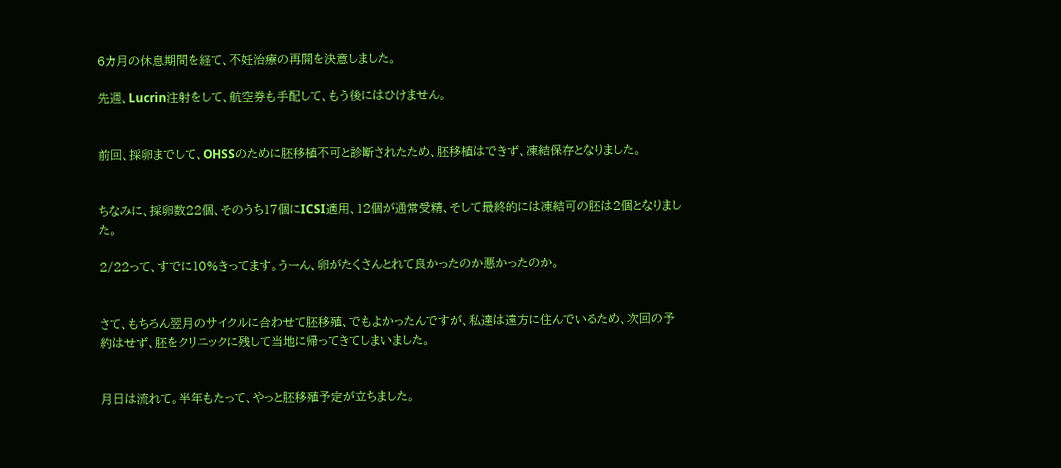6カ月の休息期間を経て、不妊治療の再開を決意しました。

先週、Lucrin注射をして、航空券も手配して、もう後にはひけません。


前回、採卵までして、OHSSのために胚移植不可と診断されたため、胚移植はできず、凍結保存となりました。


ちなみに、採卵数22個、そのうち17個にICSI適用、12個が通常受精、そして最終的には凍結可の胚は2個となりました。

2/22って、すでに10%きってます。うーん、卵がたくさんとれて良かったのか悪かったのか。


さて、もちろん翌月のサイクルに合わせて胚移殖、でもよかったんですが、私達は遠方に住んでいるため、次回の予約はせず、胚をクリニックに残して当地に帰ってきてしまいました。


月日は流れて。半年もたって、やっと胚移殖予定が立ちました。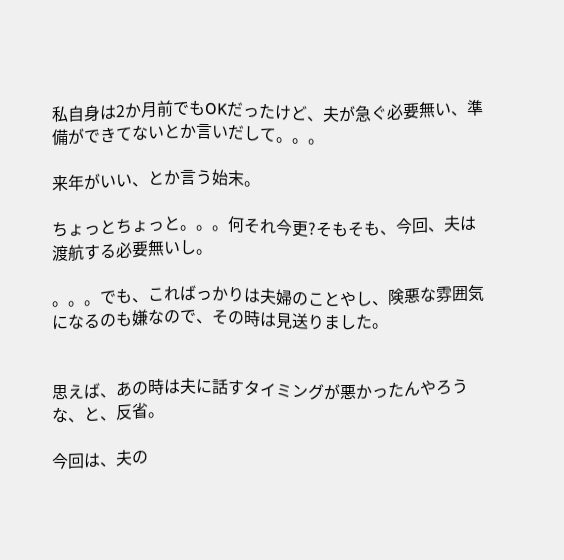私自身は2か月前でもOKだったけど、夫が急ぐ必要無い、準備ができてないとか言いだして。。。

来年がいい、とか言う始末。

ちょっとちょっと。。。何それ今更?そもそも、今回、夫は渡航する必要無いし。

。。。でも、こればっかりは夫婦のことやし、険悪な雰囲気になるのも嫌なので、その時は見送りました。


思えば、あの時は夫に話すタイミングが悪かったんやろうな、と、反省。

今回は、夫の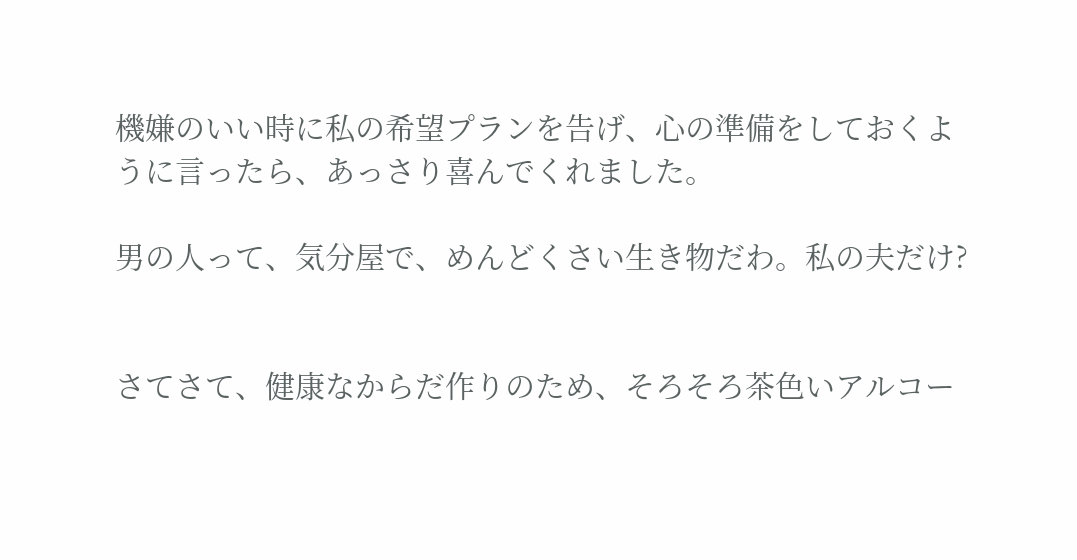機嫌のいい時に私の希望プランを告げ、心の準備をしておくように言ったら、あっさり喜んでくれました。

男の人って、気分屋で、めんどくさい生き物だわ。私の夫だけ?


さてさて、健康なからだ作りのため、そろそろ茶色いアルコー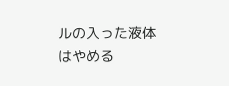ルの入った液体はやめる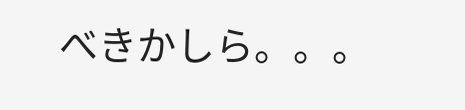べきかしら。。。